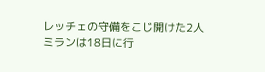レッチェの守備をこじ開けた2人
ミランは18日に行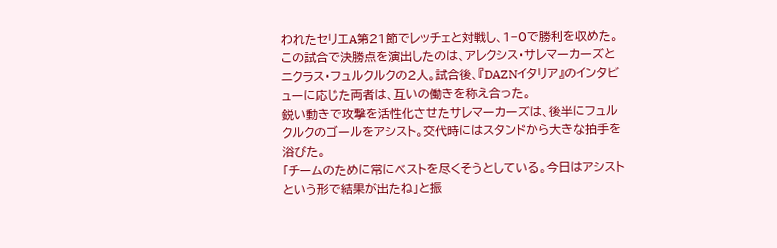われたセリエA第21節でレッチェと対戦し、1−0で勝利を収めた。
この試合で決勝点を演出したのは、アレクシス・サレマーカーズとニクラス・フュルクルクの2人。試合後、『DAZNイタリア』のインタビューに応じた両者は、互いの働きを称え合った。
鋭い動きで攻撃を活性化させたサレマーカーズは、後半にフュルクルクのゴールをアシスト。交代時にはスタンドから大きな拍手を浴びた。
「チームのために常にベストを尽くそうとしている。今日はアシストという形で結果が出たね」と振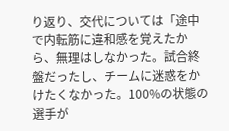り返り、交代については「途中で内転筋に違和感を覚えたから、無理はしなかった。試合終盤だったし、チームに迷惑をかけたくなかった。100%の状態の選手が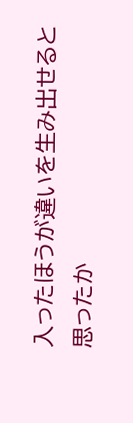入ったほうが違いを生み出せると思ったか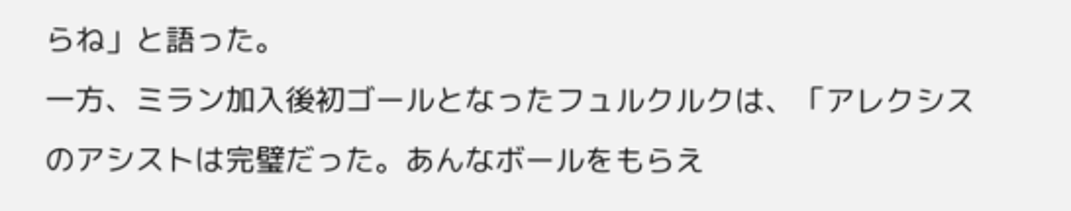らね」と語った。
一方、ミラン加入後初ゴールとなったフュルクルクは、「アレクシスのアシストは完璧だった。あんなボールをもらえ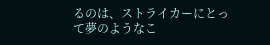るのは、ストライカーにとって夢のようなこ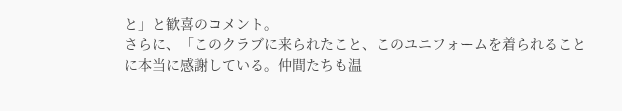と」と歓喜のコメント。
さらに、「このクラブに来られたこと、このユニフォームを着られることに本当に感謝している。仲間たちも温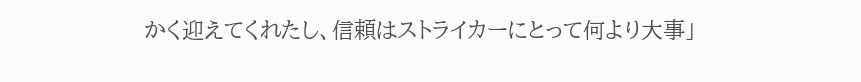かく迎えてくれたし、信頼はストライカーにとって何より大事」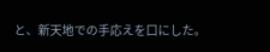と、新天地での手応えを口にした。